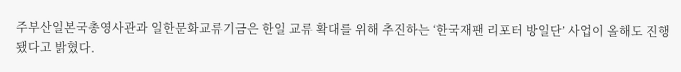주부산일본국총영사관과 일한문화교류기금은 한일 교류 확대를 위해 추진하는 ‘한국재팬 리포터 방일단’ 사업이 올해도 진행됐다고 밝혔다.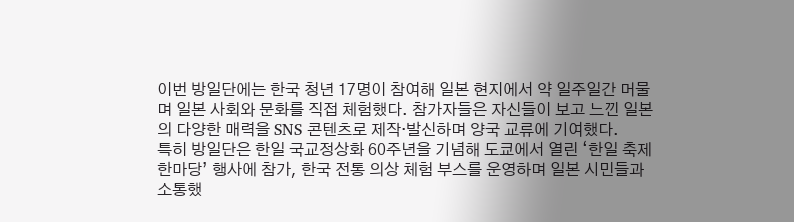이번 방일단에는 한국 청년 17명이 참여해 일본 현지에서 약 일주일간 머물며 일본 사회와 문화를 직접 체험했다. 참가자들은 자신들이 보고 느낀 일본의 다양한 매력을 SNS 콘텐츠로 제작·발신하며 양국 교류에 기여했다.
특히 방일단은 한일 국교정상화 60주년을 기념해 도쿄에서 열린 ‘한일 축제한마당’ 행사에 참가, 한국 전통 의상 체험 부스를 운영하며 일본 시민들과 소통했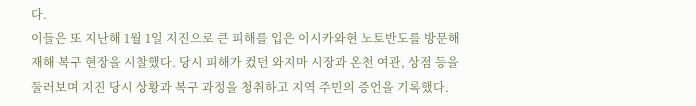다.
이들은 또 지난해 1월 1일 지진으로 큰 피해를 입은 이시카와현 노토반도를 방문해 재해 복구 현장을 시찰했다. 당시 피해가 컸던 와지마 시장과 온천 여관, 상점 등을 둘러보며 지진 당시 상황과 복구 과정을 청취하고 지역 주민의 증언을 기록했다.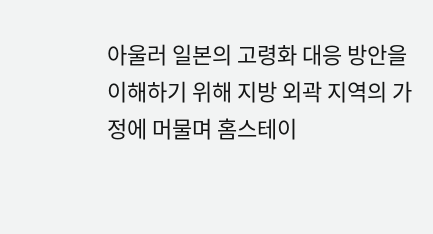아울러 일본의 고령화 대응 방안을 이해하기 위해 지방 외곽 지역의 가정에 머물며 홈스테이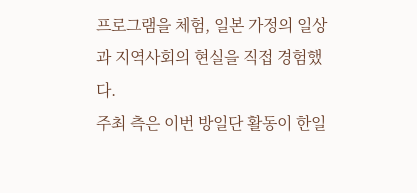프로그램을 체험, 일본 가정의 일상과 지역사회의 현실을 직접 경험했다.
주최 측은 이번 방일단 활동이 한일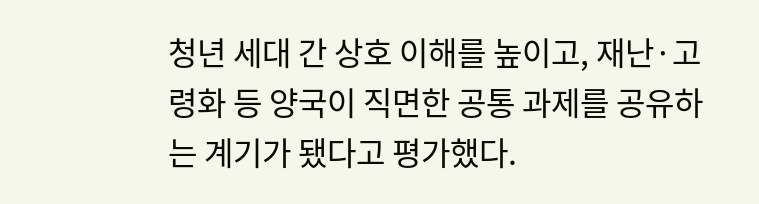청년 세대 간 상호 이해를 높이고, 재난·고령화 등 양국이 직면한 공통 과제를 공유하는 계기가 됐다고 평가했다.